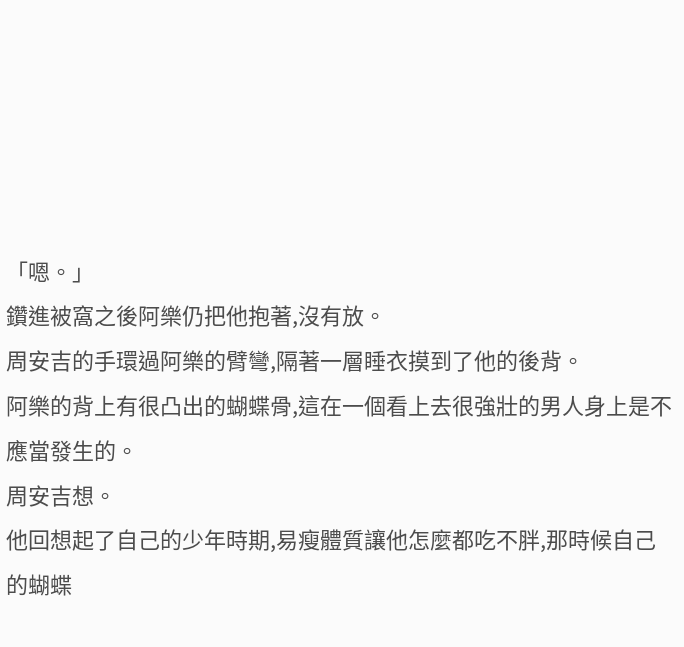「嗯。」
鑽進被窩之後阿樂仍把他抱著,沒有放。
周安吉的手環過阿樂的臂彎,隔著一層睡衣摸到了他的後背。
阿樂的背上有很凸出的蝴蝶骨,這在一個看上去很強壯的男人身上是不應當發生的。
周安吉想。
他回想起了自己的少年時期,易瘦體質讓他怎麼都吃不胖,那時候自己的蝴蝶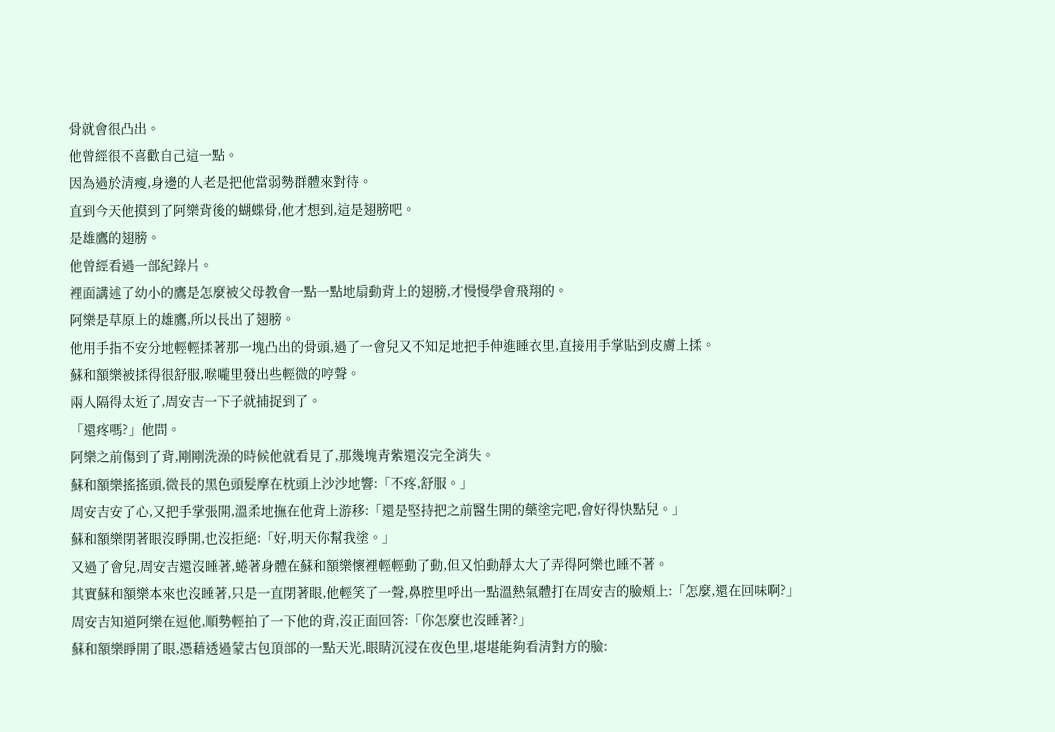骨就會很凸出。
他曾經很不喜歡自己這一點。
因為過於清瘦,身邊的人老是把他當弱勢群體來對待。
直到今天他摸到了阿樂背後的蝴蝶骨,他才想到,這是翅膀吧。
是雄鷹的翅膀。
他曾經看過一部紀錄片。
裡面講述了幼小的鷹是怎麼被父母教會一點一點地扇動背上的翅膀,才慢慢學會飛翔的。
阿樂是草原上的雄鷹,所以長出了翅膀。
他用手指不安分地輕輕揉著那一塊凸出的骨頭,過了一會兒又不知足地把手伸進睡衣里,直接用手掌貼到皮膚上揉。
蘇和額樂被揉得很舒服,喉嚨里發出些輕微的哼聲。
兩人隔得太近了,周安吉一下子就捕捉到了。
「還疼嗎?」他問。
阿樂之前傷到了背,剛剛洗澡的時候他就看見了,那幾塊青紫還沒完全消失。
蘇和額樂搖搖頭,微長的黑色頭髮摩在枕頭上沙沙地響:「不疼,舒服。」
周安吉安了心,又把手掌張開,溫柔地撫在他背上游移:「還是堅持把之前醫生開的藥塗完吧,會好得快點兒。」
蘇和額樂閉著眼沒睜開,也沒拒絕:「好,明天你幫我塗。」
又過了會兒,周安吉還沒睡著,蜷著身體在蘇和額樂懷裡輕輕動了動,但又怕動靜太大了弄得阿樂也睡不著。
其實蘇和額樂本來也沒睡著,只是一直閉著眼,他輕笑了一聲,鼻腔里呼出一點溫熱氣體打在周安吉的臉頰上:「怎麼,還在回味啊?」
周安吉知道阿樂在逗他,順勢輕拍了一下他的背,沒正面回答:「你怎麼也沒睡著?」
蘇和額樂睜開了眼,憑藉透過蒙古包頂部的一點天光,眼睛沉浸在夜色里,堪堪能夠看清對方的臉: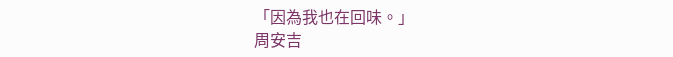「因為我也在回味。」
周安吉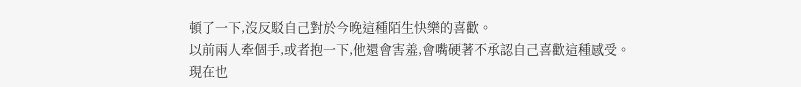頓了一下,沒反駁自己對於今晚這種陌生快樂的喜歡。
以前兩人牽個手,或者抱一下,他還會害羞,會嘴硬著不承認自己喜歡這種感受。
現在也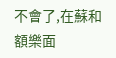不會了,在蘇和額樂面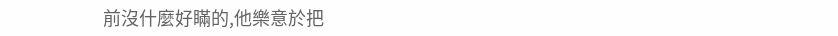前沒什麼好瞞的,他樂意於把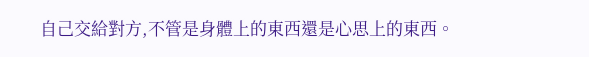自己交給對方,不管是身體上的東西還是心思上的東西。